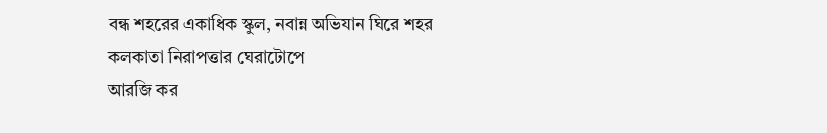বন্ধ শহরের একাধিক স্কুল, নবান্ন অভিযান ঘিরে শহর কলকাতা নিরাপত্তার ঘেরাটোপে
আরজি কর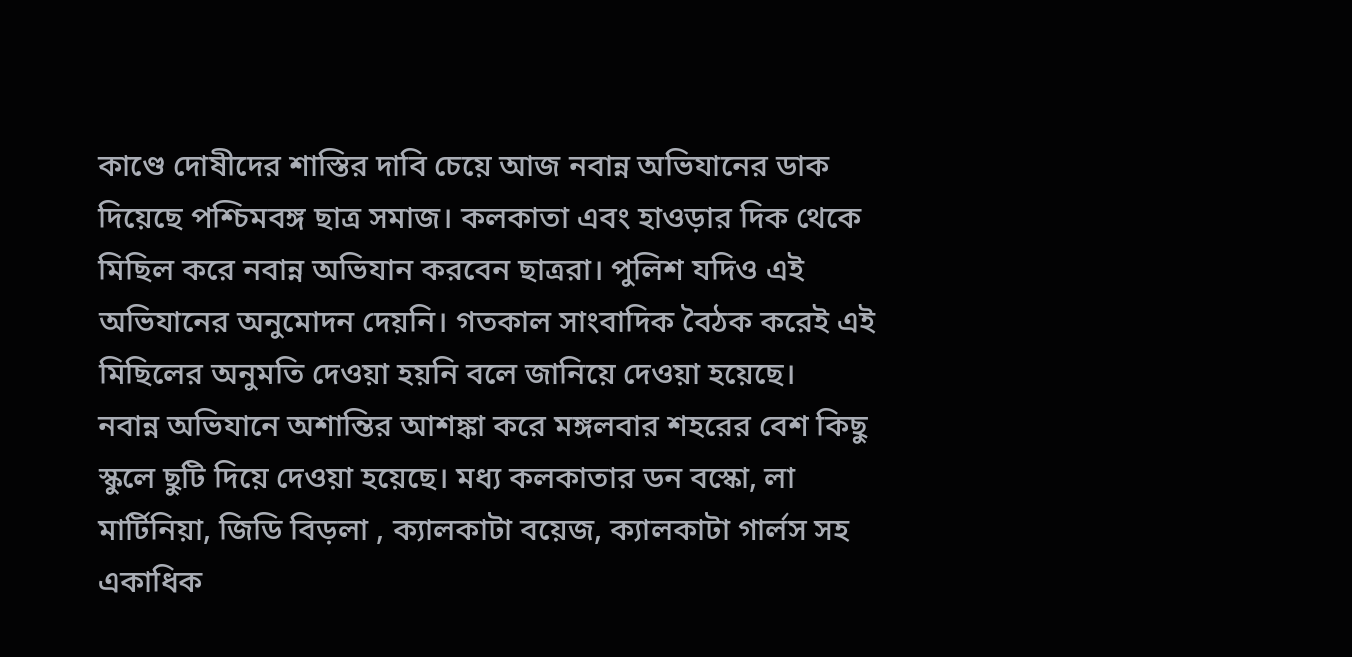কাণ্ডে দোষীদের শাস্তির দাবি চেয়ে আজ নবান্ন অভিযানের ডাক দিয়েছে পশ্চিমবঙ্গ ছাত্র সমাজ। কলকাতা এবং হাওড়ার দিক থেকে মিছিল করে নবান্ন অভিযান করবেন ছাত্ররা। পুলিশ যদিও এই অভিযানের অনুমোদন দেয়নি। গতকাল সাংবাদিক বৈঠক করেই এই মিছিলের অনুমতি দেওয়া হয়নি বলে জানিয়ে দেওয়া হয়েছে।
নবান্ন অভিযানে অশান্তির আশঙ্কা করে মঙ্গলবার শহরের বেশ কিছু স্কুলে ছুটি দিয়ে দেওয়া হয়েছে। মধ্য কলকাতার ডন বস্কো, লা মার্টিনিয়া, জিডি বিড়লা , ক্যালকাটা বয়েজ, ক্যালকাটা গার্লস সহ একাধিক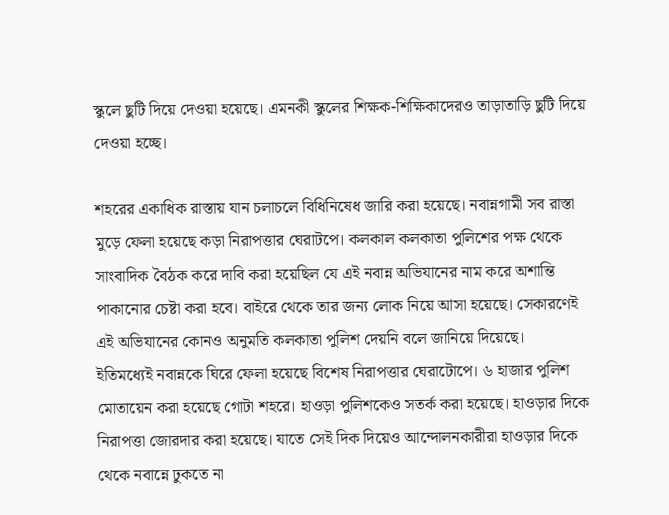স্কুলে ছুটি দিয়ে দেওয়া হয়েছে। এমনকী স্কুলের শিক্ষক-শিক্ষিকাদেরও তাড়াতাড়ি ছুটি দিয়ে দেওয়া হচ্ছে।

শহরের একাধিক রাস্তায় যান চলাচলে বিধিনিষেধ জারি করা হয়েছে। নবান্নগামী সব রাস্তা মুড়ে ফেলা হয়েছে কড়া নিরাপত্তার ঘেরাটপে। কলকাল কলকাতা পুলিশের পক্ষ থেকে সাংবাদিক বৈঠক করে দাবি করা হয়েছিল যে এই নবান্ন অভিযানের নাম করে অশান্তি পাকানোর চেষ্টা করা হবে। বাইরে থেকে তার জন্য লোক নিয়ে আসা হয়েছে। সেকারণেই এই অভিযানের কোনও অনুমতি কলকাতা পুলিশ দেয়নি বলে জানিয়ে দিয়েছে।
ইতিমধ্যেই নবান্নকে ঘিরে ফেলা হয়েছে বিশেষ নিরাপত্তার ঘেরাটোপে। ৬ হাজার পুলিশ মোতায়েন করা হয়েছে গোটা শহরে। হাওড়া পুলিশকেও সতর্ক করা হয়েছে। হাওড়ার দিকে নিরাপত্তা জোরদার করা হয়েছে। যাতে সেই দিক দিয়েও আন্দোলনকারীরা হাওড়ার দিকে থেকে নবান্নে ঢুকতে না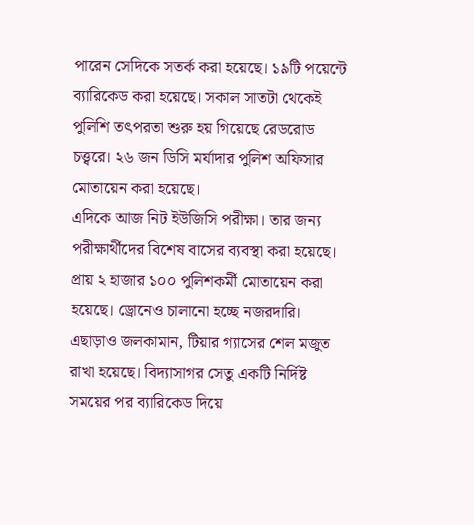পারেন সেদিকে সতর্ক করা হয়েছে। ১৯টি পয়েন্টে ব্যারিকেড করা হয়েছে। সকাল সাতটা থেকেই পুলিশি তৎপরতা শুরু হয় গিয়েছে রেডরোড চত্ত্বরে। ২৬ জন ডিসি মর্যাদার পুলিশ অফিসার মোতায়েন করা হয়েছে।
এদিকে আজ নিট ইউজিসি পরীক্ষা। তার জন্য পরীক্ষার্থীদের বিশেষ বাসের ব্যবস্থা করা হয়েছে। প্রায় ২ হাজার ১০০ পুলিশকর্মী মোতায়েন করা হয়েছে। ড্রোনেও চালানো হচ্ছে নজরদারি। এছাড়াও জলকামান, টিয়ার গ্যাসের শেল মজুত রাখা হয়েছে। বিদ্যাসাগর সেতু একটি নির্দিষ্ট সময়ের পর ব্যারিকেড দিয়ে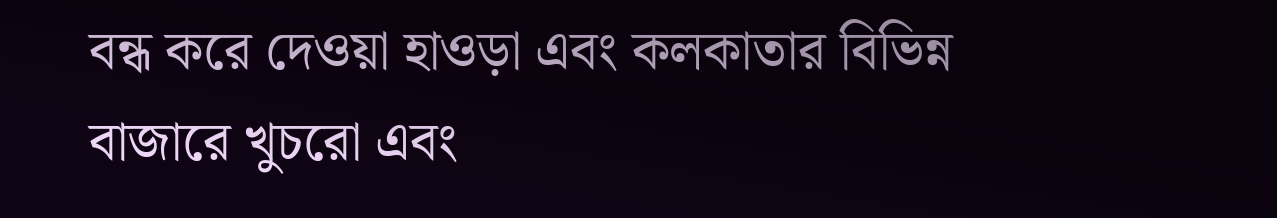বন্ধ করে দেওয়া হাওড়া এবং কলকাতার বিভিন্ন বাজারে খুচরো এবং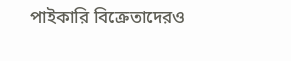পাইকারি বিক্রেতাদেরও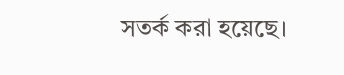সতর্ক করা হয়েছে।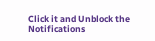Click it and Unblock the Notifications